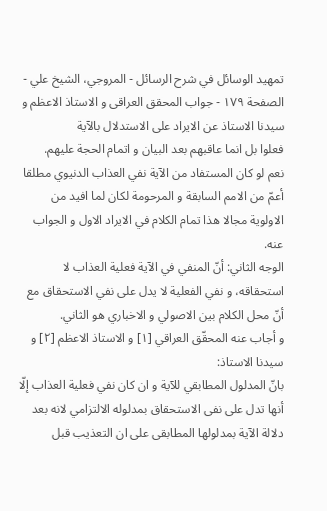تمهيد الوسائل في شرح الرسائل - المروجي، الشيخ علي - الصفحة ١٧٩ - جواب المحقق العراقى و الاستاذ الاعظم و سيدنا الاستاذ عن الايراد على الاستدلال بالآية
فعلوا بل انما عاقبهم بعد البيان و اتمام الحجة عليهم.
نعم لو كان المستفاد من الآية نفي العذاب الدنيوي مطلقا أعمّ من الامم السابقة و المرحومة لكان لما افيد من الاولوية مجالا هذا تمام الكلام في الايراد الاول و الجواب عنه.
الوجه الثاني: أنّ المنفي في الآية فعلية العذاب لا استحقاقه، و نفي الفعلية لا يدل على نفي الاستحقاق مع أنّ محل الكلام بين الاصولي و الاخباري هو الثاني.
و أجاب عنه المحقّق العراقي [١] و الاستاذ الاعظم [٢] و سيدنا الاستاذ:
بانّ المدلول المطابقي للآية و ان كان نفي فعلية العذاب إلّا أنها تدل على نفى الاستحقاق بمدلوله الالتزامي لانه بعد دلالة الآية بمدلولها المطابقى على ان التعذيب قبل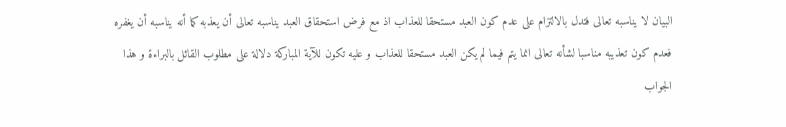البيان لا يناسبه تعالى فتدل بالالتزام على عدم كون العبد مستحقا للعذاب اذ مع فرض استحقاق العبد يناسبه تعالى أن يعذبه كما أنه يناسبه أن يغفره فعدم كون تعذيبه مناسبا لشأنه تعالى انما يتم فيما لم يكن العبد مستحقا للعذاب و عليه تكون للآية المباركة دلالة على مطلوب القائل بالبراءة و هذا الجواب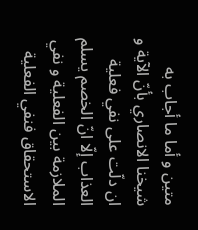متين و أما ما أجاب به شيخنا الانصاري بأنّ الآية و ان دلّت على نفي فعلية العذاب إلّا انّ الخصم يسلم الملازمة بين الفعلية و نفي الاستحقاق فنفي الفعلية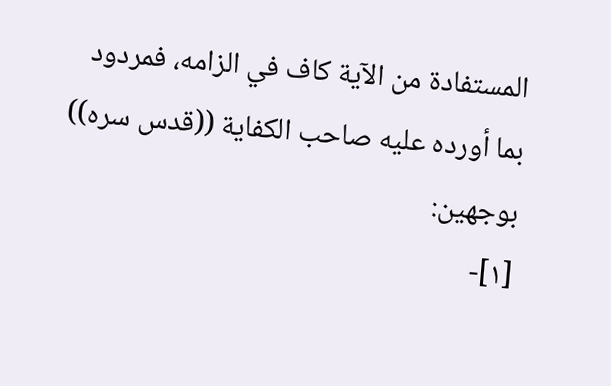المستفادة من الآية كاف في الزامه، فمردود بما أورده عليه صاحب الكفاية ((قدس سره)) بوجهين:
[١]-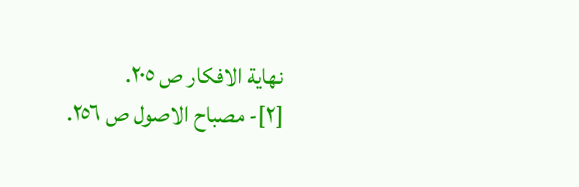نهاية الافكار ص ٢٠٥.
[٢]- مصباح الاصول ص ٢٥٦.